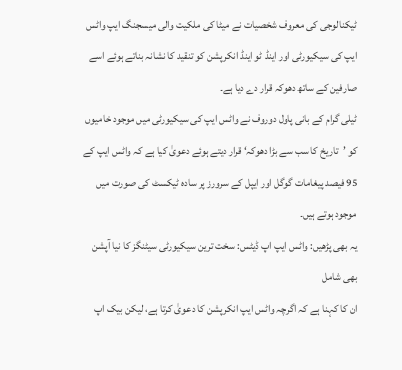ٹیکنالوجی کی معروف شخصیات نے میٹا کی ملکیت والی میسجنگ ایپ واٹس ایپ کی سیکیورٹی اور اینڈ ٹو اینڈ انکرپشن کو تنقید کا نشانہ بناتے ہوئے اسے صارفین کے ساتھ دھوکہ قرار دے دیا ہے۔
ٹیلی گرام کے بانی پاول دوروف نے واٹس ایپ کی سیکیورٹی میں موجود خامیوں کو ’تاریخ کا سب سے بڑا دھوکہ‘ قرار دیتے ہوئے دعویٰ کیا ہے کہ واٹس ایپ کے 95 فیصد پیغامات گوگل اور ایپل کے سرورز پر سادہ ٹیکسٹ کی صورت میں موجود ہوتے ہیں۔
یہ بھی پڑھیں: واٹس ایپ اپ ڈیٹس: سخت ترین سیکیورٹی سیٹنگز کا نیا آپشن بھی شامل
ان کا کہنا ہے کہ اگرچہ واٹس ایپ انکرپشن کا دعویٰ کرتا ہے، لیکن بیک اپ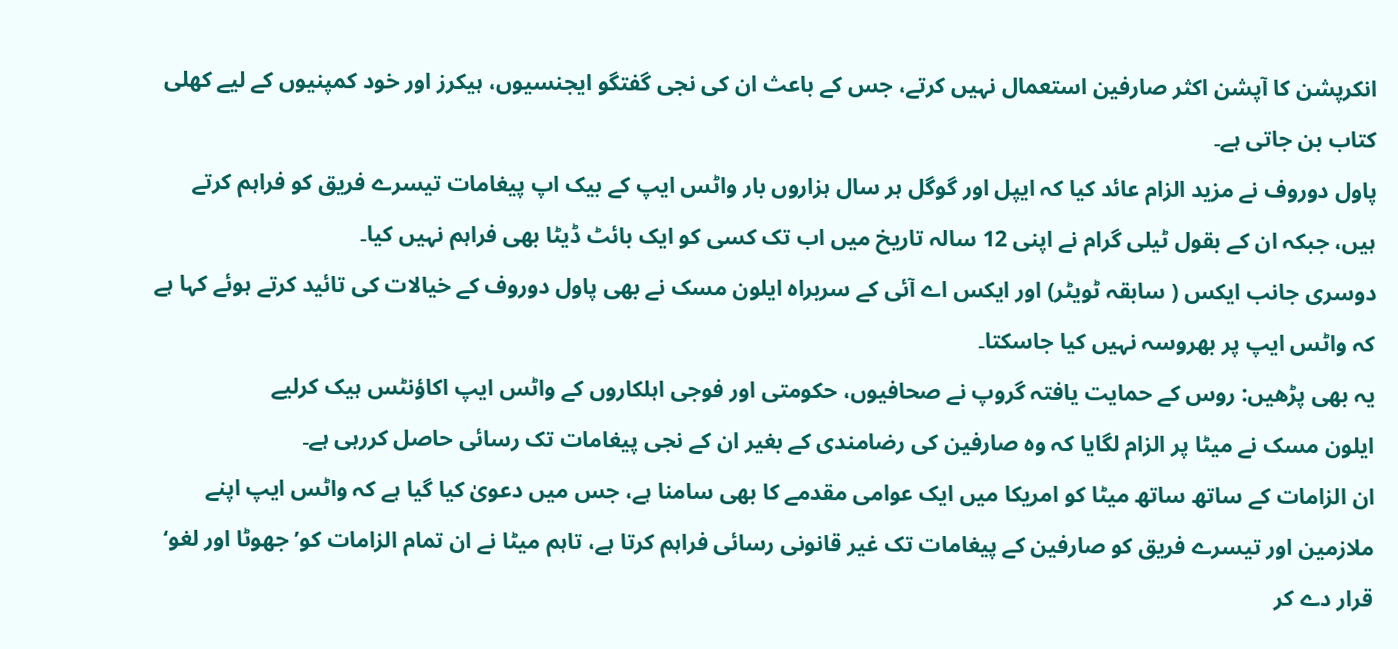انکرپشن کا آپشن اکثر صارفین استعمال نہیں کرتے، جس کے باعث ان کی نجی گفتگو ایجنسیوں، ہیکرز اور خود کمپنیوں کے لیے کھلی کتاب بن جاتی ہے۔
پاول دوروف نے مزید الزام عائد کیا کہ ایپل اور گوگل ہر سال ہزاروں بار واٹس ایپ کے بیک اپ پیغامات تیسرے فریق کو فراہم کرتے ہیں، جبکہ ان کے بقول ٹیلی گرام نے اپنی 12 سالہ تاریخ میں اب تک کسی کو ایک بائٹ ڈیٹا بھی فراہم نہیں کیا۔
دوسری جانب ایکس ( سابقہ ٹویٹر) اور ایکس اے آئی کے سربراہ ایلون مسک نے بھی پاول دوروف کے خیالات کی تائید کرتے ہوئے کہا ہے کہ واٹس ایپ پر بھروسہ نہیں کیا جاسکتا۔
یہ بھی پڑھیں: روس کے حمایت یافتہ گروپ نے صحافیوں، حکومتی اور فوجی اہلکاروں کے واٹس ایپ اکاؤنٹس ہیک کرلیے
ایلون مسک نے میٹا پر الزام لگایا کہ وہ صارفین کی رضامندی کے بغیر ان کے نجی پیغامات تک رسائی حاصل کررہی ہے۔
ان الزامات کے ساتھ ساتھ میٹا کو امریکا میں ایک عوامی مقدمے کا بھی سامنا ہے، جس میں دعویٰ کیا گیا ہے کہ واٹس ایپ اپنے ملازمین اور تیسرے فریق کو صارفین کے پیغامات تک غیر قانونی رسائی فراہم کرتا ہے، تاہم میٹا نے ان تمام الزامات کو’جھوٹا اور لغو‘ قرار دے کر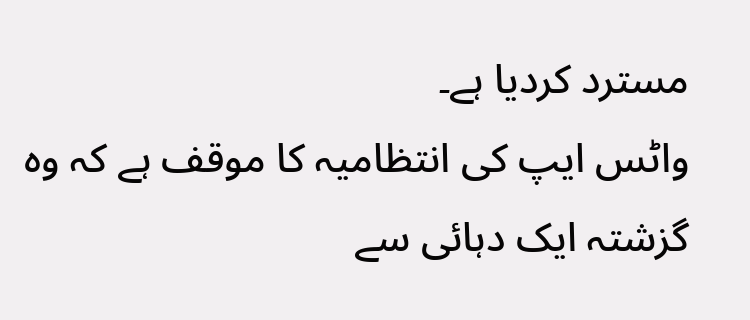مسترد کردیا ہے۔
واٹس ایپ کی انتظامیہ کا موقف ہے کہ وہ گزشتہ ایک دہائی سے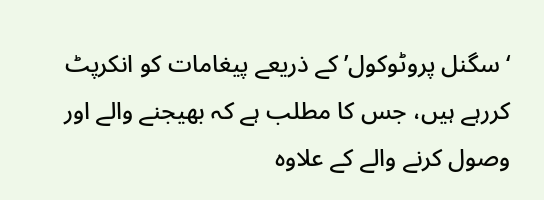‘سگنل پروٹوکول’ کے ذریعے پیغامات کو انکرپٹ کررہے ہیں، جس کا مطلب ہے کہ بھیجنے والے اور وصول کرنے والے کے علاوہ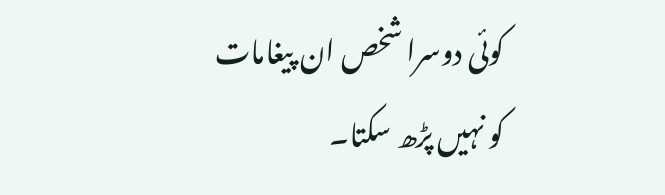کوئی دوسرا شخص ان پیغامات کو نہیں پڑھ سکتا۔